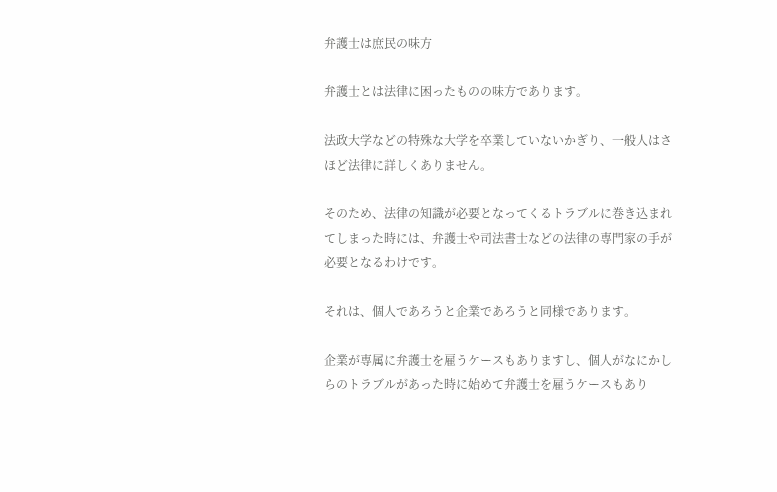弁護士は庶民の味方

弁護士とは法律に困ったものの味方であります。

法政大学などの特殊な大学を卒業していないかぎり、一般人はさほど法律に詳しくありません。

そのため、法律の知識が必要となってくるトラブルに巻き込まれてしまった時には、弁護士や司法書士などの法律の専門家の手が必要となるわけです。

それは、個人であろうと企業であろうと同様であります。

企業が専属に弁護士を雇うケースもありますし、個人がなにかしらのトラブルがあった時に始めて弁護士を雇うケースもあり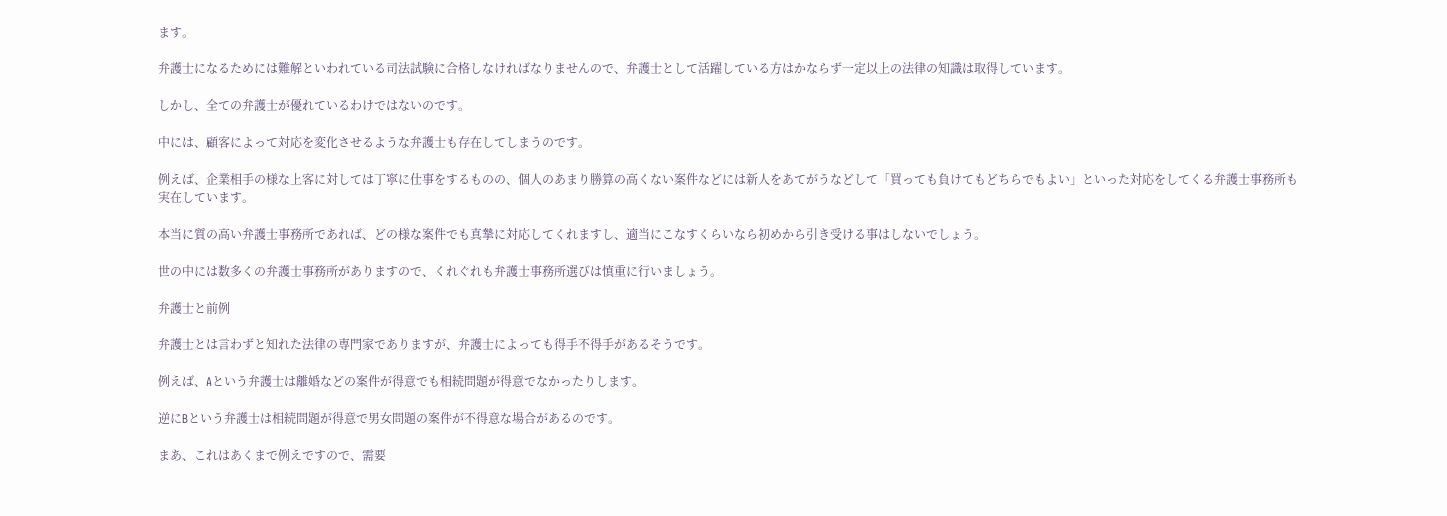ます。

弁護士になるためには難解といわれている司法試験に合格しなければなりませんので、弁護士として活躍している方はかならず一定以上の法律の知識は取得しています。

しかし、全ての弁護士が優れているわけではないのです。

中には、顧客によって対応を変化させるような弁護士も存在してしまうのです。

例えば、企業相手の様な上客に対しては丁寧に仕事をするものの、個人のあまり勝算の高くない案件などには新人をあてがうなどして「買っても負けてもどちらでもよい」といった対応をしてくる弁護士事務所も実在しています。

本当に質の高い弁護士事務所であれば、どの様な案件でも真摯に対応してくれますし、適当にこなすくらいなら初めから引き受ける事はしないでしょう。

世の中には数多くの弁護士事務所がありますので、くれぐれも弁護士事務所選びは慎重に行いましょう。

弁護士と前例

弁護士とは言わずと知れた法律の専門家でありますが、弁護士によっても得手不得手があるそうです。

例えば、Aという弁護士は離婚などの案件が得意でも相続問題が得意でなかったりします。

逆にBという弁護士は相続問題が得意で男女問題の案件が不得意な場合があるのです。

まあ、これはあくまで例えですので、需要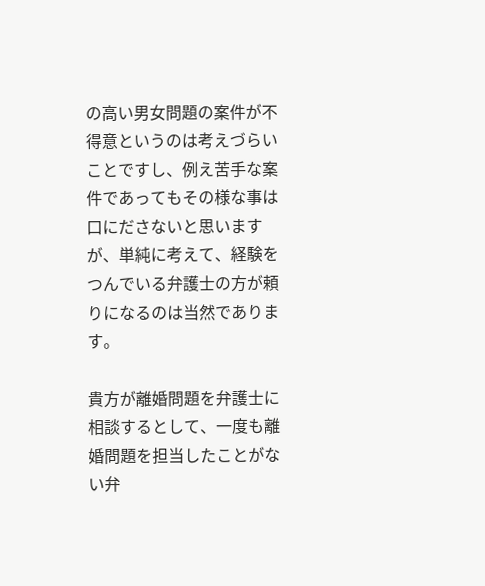の高い男女問題の案件が不得意というのは考えづらいことですし、例え苦手な案件であってもその様な事は口にださないと思いますが、単純に考えて、経験をつんでいる弁護士の方が頼りになるのは当然であります。

貴方が離婚問題を弁護士に相談するとして、一度も離婚問題を担当したことがない弁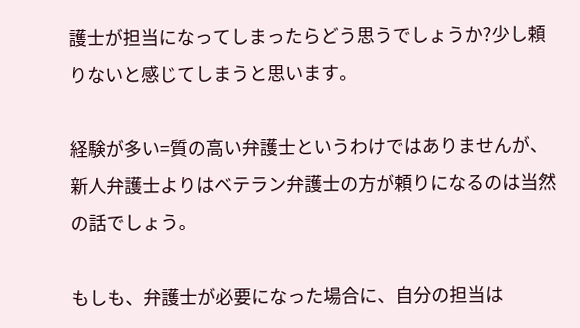護士が担当になってしまったらどう思うでしょうか?少し頼りないと感じてしまうと思います。

経験が多い=質の高い弁護士というわけではありませんが、新人弁護士よりはベテラン弁護士の方が頼りになるのは当然の話でしょう。

もしも、弁護士が必要になった場合に、自分の担当は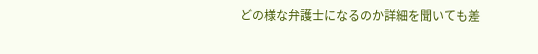どの様な弁護士になるのか詳細を聞いても差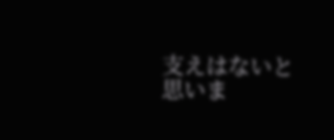支えはないと思いま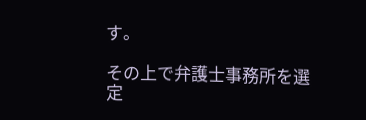す。

その上で弁護士事務所を選定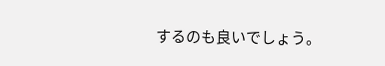するのも良いでしょう。